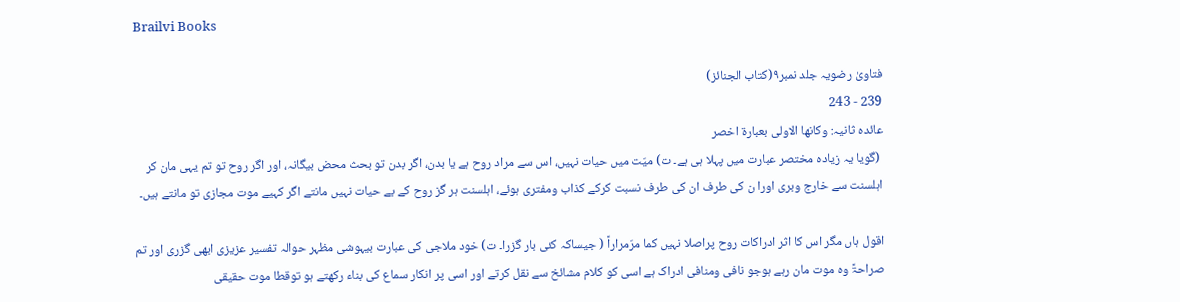Brailvi Books

فتاویٰ رضویہ جلد نمبر۹(کتاب الجنائز)
239 - 243
عائدہ ثانیہ: وکانھا الاولی بعبارۃ اخصر
 (گویا یہ زیادہ مختصر عبارت میں پہلا ہی ہے۔ ت) میّت میں حیات نہیں، اس سے مراد روح ہے یا بدن، اگر بدن تو بحث محض بیگانہ، اور اگر روح تو تم یہی مان کر اہلسنت سے خارج وبری اورا ن کی طرف ان کی طرف نسبت کرکے کذاب ومفتری ہوئے، اہلسنت ہر گز روح کے بے حیات نہیں مانتے اگر کہیے موت مجازی تو مانتے ہیں۔

اقول ہاں مگر اس کا اثر ادراکات روح پراصلا نہیں کما مرّمراراً ( جیساکہ کئی بار گزرا۔ ت) خود ملاجی کی عبارت بیہوشی مظہر حوالہ تفسیر عزیزی ابھی گزری اور تم صراحۃً وہ موت مان رہے ہوجو نافی ومنافی ادراک ہے اسی کو کلام مشائخ سے نقل کرتے اور اسی پر انکار سماع کی بناء رکھتے ہو توقطا موت حقیقی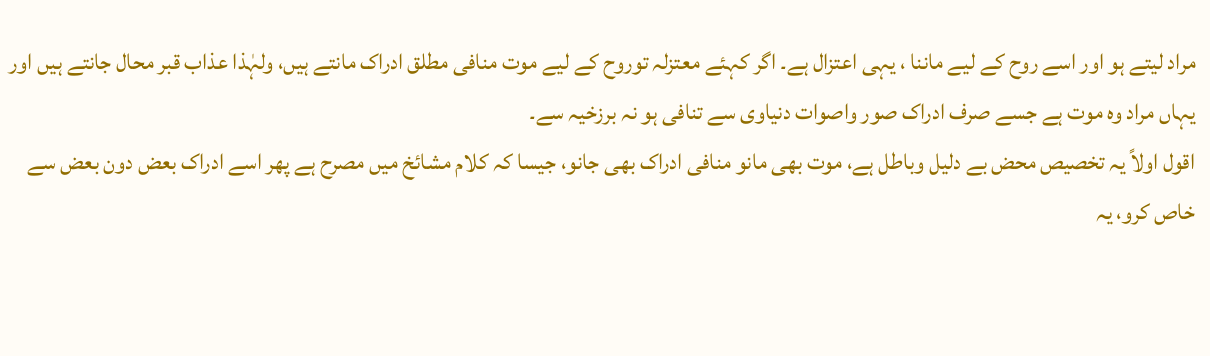مراد لیتے ہو اور اسے روح کے لیے ماننا ، یہی اعتزال ہے۔ اگر کہئے معتزلہ توروح کے لیے موت منافی مطلق ادراک مانتے ہیں، ولہٰذا عذاب قبر محال جانتے ہیں اور یہاں مراد وہ موت ہے جسے صرف ادراک صور واصوات دنیاوی سے تنافی ہو نہ برزخیہ سے۔
اقول اولاً یہ تخصیص محض بے دلیل وباطل ہے، موت بھی مانو منافی ادراک بھی جانو، جیسا کہ کلام مشائخ میں مصرح ہے پھر اسے ادراک بعض دون بعض سے خاص کرو، یہ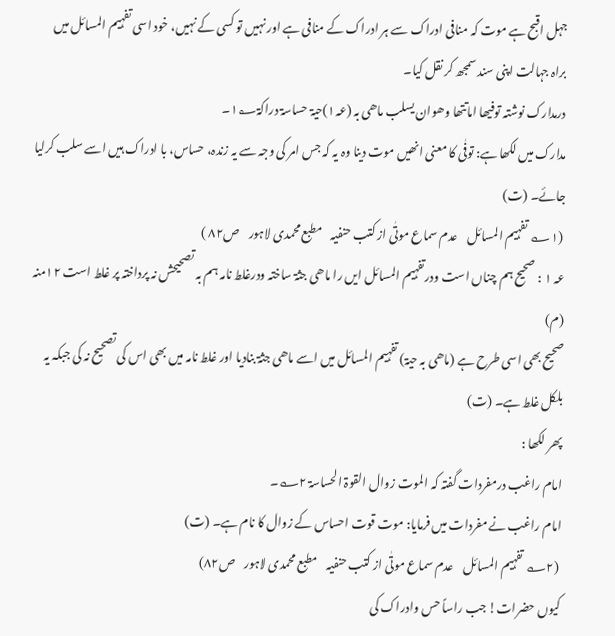جہل اقبح ہے موت کہ منافی ادراک سے ہر ادراک کے منافی ہے اور نہیں تو کسی کے نہیں، خود اسی تفہیم المسائل میں براہ جہالت اپنی سند سمجھ کر نقل کیا۔
درمدارک نوشتہ توفیھا اماتتھا وھوان یسلب ماھی بہ (عہ۱)حیۃ حساسۃ دراکۃ۱؂۔
مدارک میں لکھا ہے: توفٰی کا معنی انھیں موت دینا وہ یہ کہ جس امر کی وجہ سے یہ زندہ، حساس، با ادراک ہیں اسے سلب کرلیا جائے۔ (ت)
 (۱؎ تفہیم المسائل    عدم سماع موتٰی از کتب حنفیہ    مطبع محمدی لاہور    ص۸۲ )
عہ ۱ : صحیح ہم چناں است ودرتفہیم المسائل ایں را ماھی جثۃ ساختہ ودرغلط نامہ ہم بہ تصحیحش نہ پرداختہ پر غلط است ۱۲منہ (م)
صحیح بھی اسی طرح ہے (ماھی بہ حیۃ) تفہیم المسائل میں اسے ماھی جثۃ بنادیا اور غلط نامہ میں بھی اس کی تصحیح نہ کی جبکہ یہ بلکل غلط ہے۔ (ت)
پھر لکھا :
امام راغب درمفردات گفتہ کہ الموت زوال القوۃ الحساسۃ ۲؎۔
امام راغب نے مفردات میں فرمایا: موت قوت احساس کے زوال کا نام ہے۔ (ت)
 (۲؎ تفہیم المسائل    عدم سماع موتٰی از کتب حنفیہ    مطبع محمدی لاہور    ص۸۲)
کیوں حضرات! جب راساً حس وادراک کی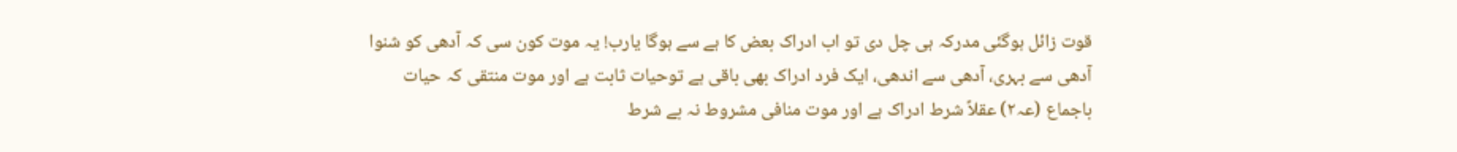قوت زائل ہوگئی مدرکہ ہی چل دی تو اب ادراک بعض کا ہے سے ہوگا یارب! یہ موت کون سی کہ آدھی کو شنوا آدھی سے بہری، آدھی سے اندھی، ایک فرد ادراک بھی باقی ہے توحیات ثابت ہے اور موت منتقی کہ حیات باجماع (عہ۲) عقلاً شرط ادراک ہے اور موت منافی مشروط نہ بے شرط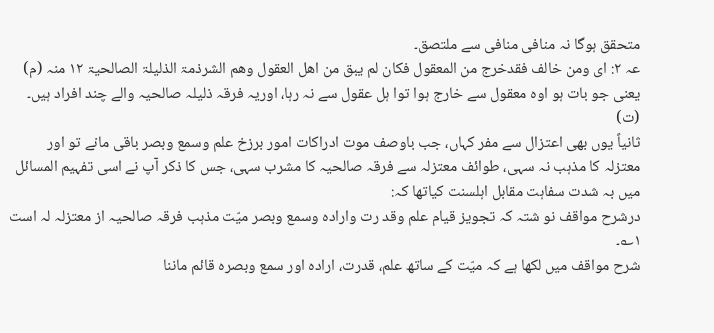متحقق ہوگا نہ منافی منافی سے ملتصق۔
عہ ۲: ای ومن خالف فقدخرج من المعقول فکان لم یبق من اھل العقول وھم الشرذمۃ الذلیلۃ الصالحیۃ ۱۲ منہ (م)
یعنی جو بات ہو اوہ معقول سے خارج ہوا توا ہل عقول سے نہ رہا، اوریہ فرقہ ذلیلہ صالحیہ والے چند افراد ہیں۔ (ت)
ثانیاً یوں بھی اعتزال سے مفر کہاں، جب باوصف موت ادراکات امور برزخ علم وسمع وبصر باقی مانے تو اور معتزلہ کا مذہب نہ سہی، طوائف معتزلہ سے فرقہ صالحیہ کا مشرب سہی، جس کا ذکر آپ نے اسی تفہیم المسائل میں بہ شدت سفاہت مقابل اہلسنت کیاتھا کہ:
درشرح مواقف نو شتہ کہ تجویز قیام علم وقد رت وارادہ وسمع وبصر میّت مذہب فرقہ صالحیہ از معتزلہ لہ است ۱؎۔
شرح مواقف میں لکھا ہے کہ میّت کے ساتھ علم، قدرت، ارادہ اور سمع وبصرہ قائم ماننا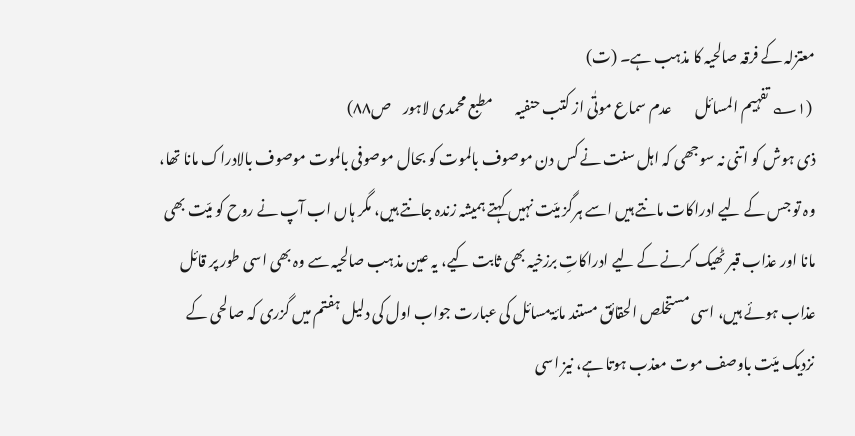معتزلہ کے فرقہ صالحیہ کا مذہب ہے۔ (ت)
 (۱؎ تفہیم المسائل        عدم سماع موتٰی از کتب حنفیہ        مطبع محمدی لاہور    ص۸۸)
ذی ہوش کو اتنی نہ سوجھی کہ اہل سنت نے کس دن موصوف بالموت کو بحال موصوفی بالموت موصوف بالادراک مانا تھا، وہ تو جس کے لیے ادراکات مانتے ہیں اسے ہرگز میّت نہیں کہتے ہمیشہ زندہ جانتے ہیں، مگر ہاں اب آپ نے روح کو میّت بھی مانا اور عذاب قبر ٹھیک کرنے کے لیے ادراکاتِ برزخیہ بھی ثابت کیے، یہ عین مذہب صالحیہ سے وہ بھی اسی طور پر قائل عذاب ہوئے ہیں، اسی مستخلص الحقائق مستند مائۃمسائل کی عبارت جواب اول کی دلیل ہفتم میں گزری کہ صالحی کے نزدیک میّت باوصف موت معذب ہوتا ہے، نیز اسی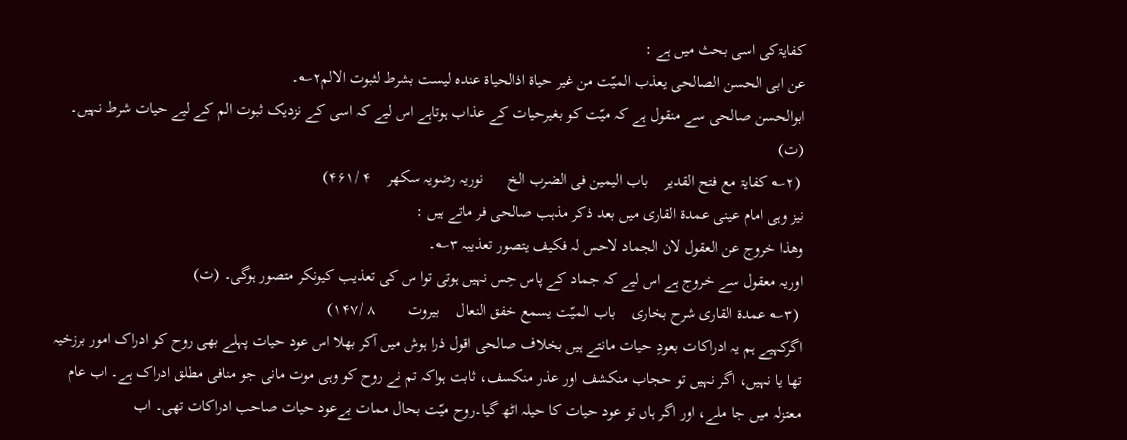کفایۃکی اسی بحث میں ہے :
عن ابی الحسن الصالحی یعذب المیّت من غیر حیاۃ اذالحیاۃ عندہ لیست بشرط لثبوت الالم۲؎۔
ابوالحسن صالحی سے منقول ہے کہ میّت کو بغیرحیات کے عذاب ہوتاہے اس لیے کہ اسی کے نزدیک ثبوت الم کے لیے حیات شرط نہیں۔ (ت)
 (۲؎ کفایۃ مع فتح القدیر    باب الیمین فی الضرب الخ      نوریہ رضویہ سکھر    ۴ /۴۶۱)
نیز وہی امام عینی عمدۃ القاری میں بعد ذکر مذہب صالحی فر ماتے ہیں :
وھذا خروج عن العقول لان الجماد لاحس لہ فکیف یتصور تعذیبہ ۳؎۔
اوریہ معقول سے خروج ہے اس لیے کہ جماد کے پاس حِس نہیں ہوتی توا س کی تعذیب کیونکر متصور ہوگی۔ (ت)
 (۳؎ عمدۃ القاری شرح بخاری    باب المیّت یسمع خفق النعال    بیروت        ۸ /۱۴۷)
اگرکہیے ہم یہ ادراکات بعودِ حیات مانتے ہیں بخلاف صالحی اقول ذرا ہوش میں آکر بھلا اس عود حیات پہلے بھی روح کو ادراک امور برزخیہ تھا یا نہیں، اگر نہیں تو حجاب منکشف اور عذر منکسف، ثابت ہواکہ تم نے روح کو وہی موت مانی جو منافی مطلق ادراک ہے۔ اب عام معتزلہ میں جا ملے، اور اگر ہاں تو عود حیات کا حیلہ اٹھ گیا۔روح میّت بحال ممات بےعود حیات صاحب ادراکات تھی۔ اب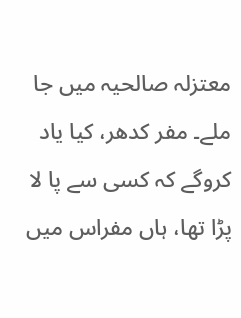معتزلہ صالحیہ میں جا ملے۔ مفر کدھر، کیا یاد کروگے کہ کسی سے پا لا پڑا تھا، ہاں مفراس میں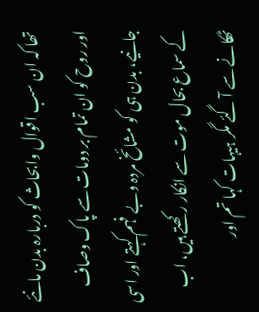تھا کہ ان سب اقوال وابحاث کو دربارہ بدن مانئے اور روح کو ان تمام بر دومات سے پاک وصاف جانیے، بدن ہی کو مشائخ مردہ وبے فہم کہتے اور اسی کے سماع بحال موت سے انکار رکھتے ہیں، اب ٹھکانے سے آ گئے مگر ہیہات کہا تم اور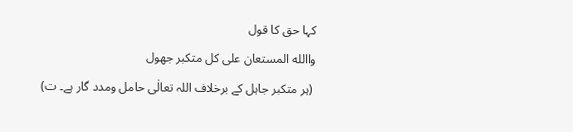کہا حق کا قول
واالله المستعان علی کل متکبر جھول
 (ہر متکبر جاہل کے برخلاف اللہ تعالٰی حامل ومدد گار ہے۔ ت)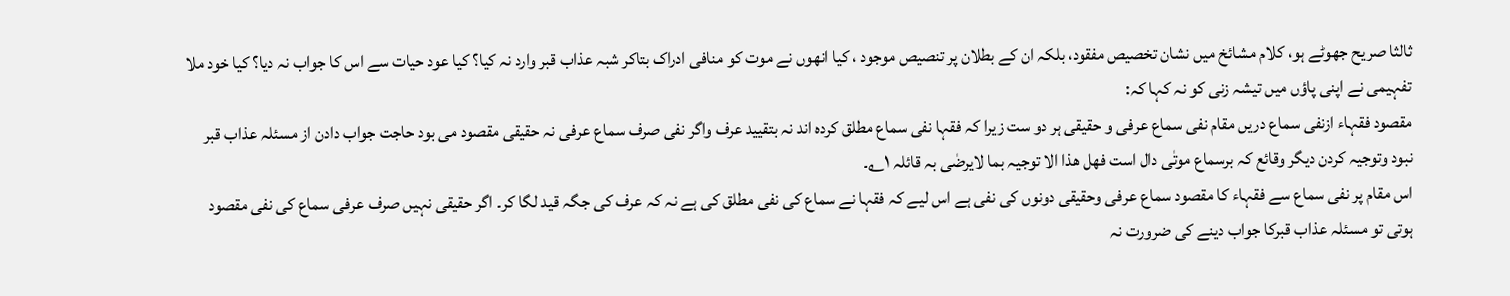ثالثا صریح جھوٹے ہو، کلام مشائخ میں نشان تخصیص مفقود، بلکہ ان کے بطلان پر تنصیص موجود ، کیا انھوں نے موت کو منافی ادراک بتاکر شبہ عذاب قبر وارد نہ کیا؟ کیا عود حیات سے اس کا جواب نہ دیا؟ کیا خود ملا تفہیمی نے اپنی پاؤں میں تیشہ زنی کو نہ کہا کہ:
مقصود فقہاء ازنفی سماع دریں مقام نفی سماع عرفی و حقیقی ہر دو ست زیرا کہ فقہا نفی سماع مطلق کردہ اند نہ بتقیید عرف واگر نفی صرف سماع عرفی نہ حقیقی مقصود می بود حاجت جواب دادن از مسئلہ عذاب قبر نبود وتوجیہ کردن دیگر وقائع کہ برسماع موتٰی دال است فھل ھذا الا توجیہ بما لایرضٰی بہ قائلہ ۱؎۔
اس مقام پر نفی سماع سے فقہاء کا مقصود سماع عرفی وحقیقی دونوں کی نفی ہے اس لیے کہ فقہا نے سماع کی نفی مطلق کی ہے نہ کہ عرف کی جگہ قید لگا کر۔ اگر حقیقی نہیں صرف عرفی سماع کی نفی مقصود ہوتی تو مسئلہ عذاب قبرکا جواب دینے کی ضرورت نہ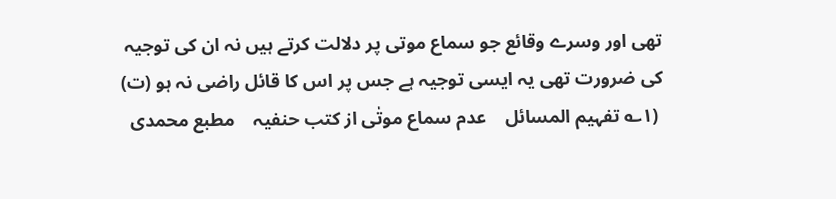تھی اور وسرے وقائع جو سماع موتی پر دلالت کرتے ہیں نہ ان کی توجیہ کی ضرورت تھی یہ ایسی توجیہ ہے جس پر اس کا قائل راضی نہ ہو (ت)
 (۱؎ تفہیم المسائل    عدم سماع موتٰی از کتب حنفیہ    مطبع محمدی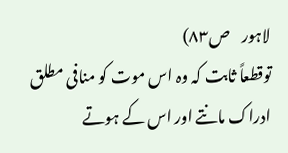لاہور    ص۸۳)
توقطعاً ثابت کہ وہ اس موت کو منافی مطلق ادراک مانتے اور اس کے ہوتے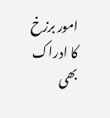امور برزخ کا ادراک بھی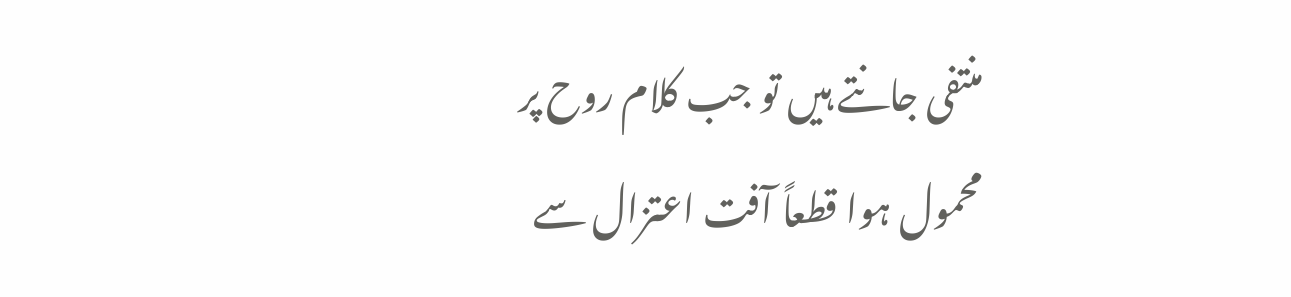منتفی جانتے ہیں تو جب کلام روح پر محمول ہوا قطعاً آفت اعتزال سے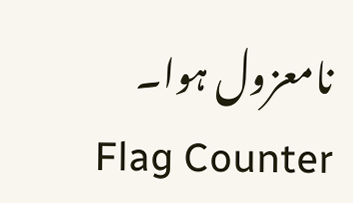نامعزول ہوا۔
Flag Counter